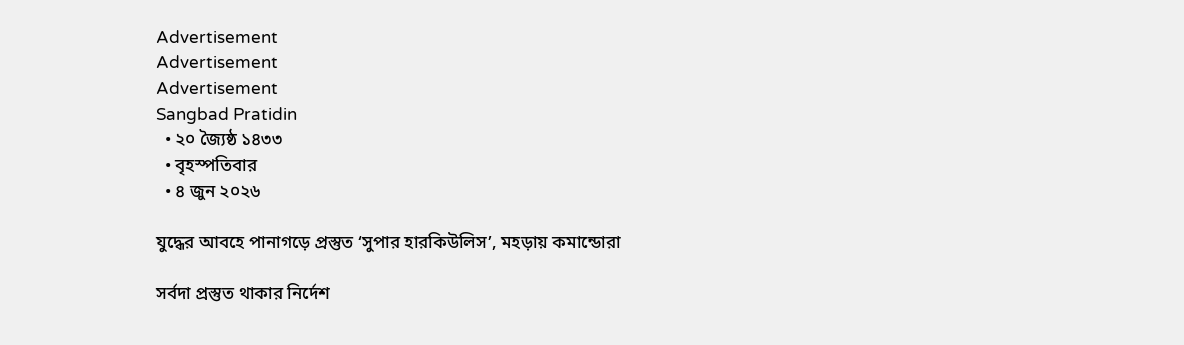Advertisement
Advertisement
Advertisement
Sangbad Pratidin
  • ২০ জ্যৈষ্ঠ ১৪৩৩
  • বৃহস্পতিবার
  • ৪ জুন ২০২৬

যুদ্ধের আবহে পানাগড়ে প্রস্তুত ‘সুপার হারকিউলিস’, মহড়ায় কমান্ডোরা

সর্বদা প্রস্তুত থাকার নির্দেশ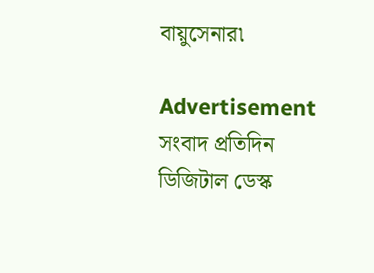বায়ুসেনার৷

Advertisement
সংবাদ প্রতিদিন ডিজিটাল ডেস্ক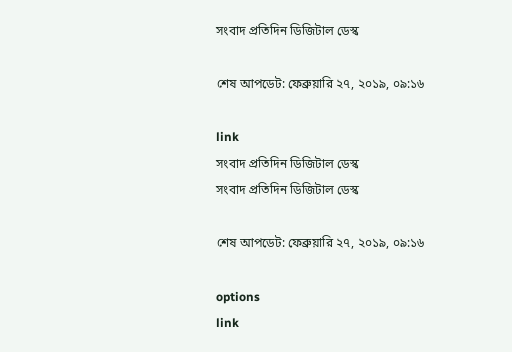সংবাদ প্রতিদিন ডিজিটাল ডেস্ক

শেষ আপডেট: ফেব্রুয়ারি ২৭, ২০১৯, ০৯:১৬

link
সংবাদ প্রতিদিন ডিজিটাল ডেস্ক
সংবাদ প্রতিদিন ডিজিটাল ডেস্ক

শেষ আপডেট: ফেব্রুয়ারি ২৭, ২০১৯, ০৯:১৬

options
link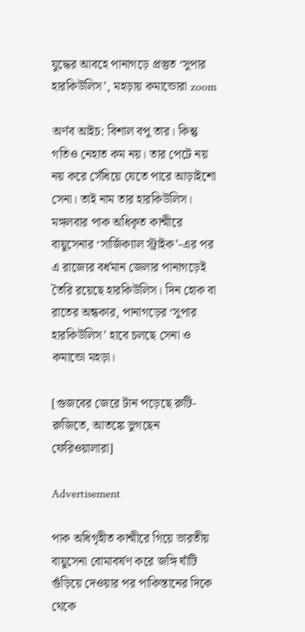যুদ্ধের আবহে পানাগড়ে প্রস্তুত ‘সুপার হারকিউলিস’, মহড়ায় কমান্ডোরা zoom

অর্ণব আইচ: বিশাল বপু তার। কিন্তু গতিও নেহাত কম নয়। তার পেটে নয় নয় করে সেঁধিয়ে যেতে পারে আড়াইশো সেনা। তাই নাম তার হারকিউলিস। মঙ্গলবার পাক অধিকৃত কাশ্মীরে বায়ুসেনার ‘সার্জিক্যাল স্ট্রাইক’-এর পর এ রাজ্যের বর্ধমান জেলার পানাগড়েই তৈরি রয়েছে হারকিউলিস। দিন হোক বা রাতের অন্ধকার, পানাগড়ের ‘সুপার হারকিউলিস’ হাবে চলছে সেনা ও কমান্ডো মহড়া।

[গুজবের জেরে টান পড়েছে রুটি-রুজিতে, আতঙ্কে ভুগছেন ফেরিওয়ালারা]

Advertisement

পাক অধিগৃহীত কাশ্মীরে গিয়ে ভারতীয় বায়ুসেনা বোমাবর্ষণ করে জঙ্গি ঘাঁটি গুঁড়িয়ে দেওয়ার পর পাকিস্তানের দিকে থেকে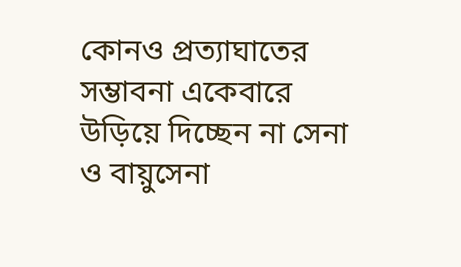কোনও প্রত্যাঘাতের সম্ভাবনা একেবারে উড়িয়ে দিচ্ছেন না সেনা ও বায়ুসেনা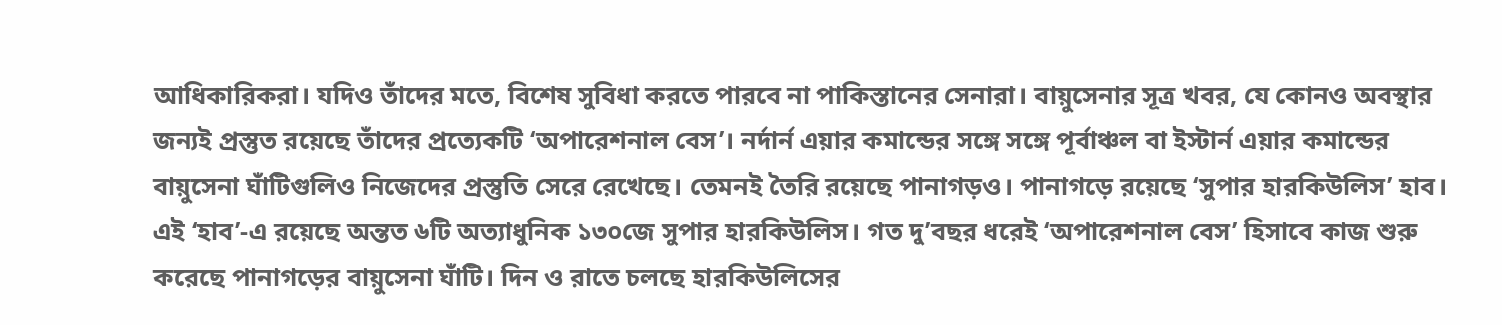আধিকারিকরা। যদিও তাঁদের মতে, বিশেষ সুবিধা করতে পারবে না পাকিস্তানের সেনারা। বায়ুসেনার সূত্র খবর, যে কোনও অবস্থার জন্যই প্রস্তুত রয়েছে তাঁদের প্রত্যেকটি ‘অপারেশনাল বেস’। নর্দার্ন এয়ার কমান্ডের সঙ্গে সঙ্গে পূর্বাঞ্চল বা ইস্টার্ন এয়ার কমান্ডের বায়ুসেনা ঘাঁটিগুলিও নিজেদের প্রস্তুতি সেরে রেখেছে। তেমনই তৈরি রয়েছে পানাগড়ও। পানাগড়ে রয়েছে ‘সুপার হারকিউলিস’ হাব। এই ‘হাব’-এ রয়েছে অন্তত ৬টি অত্যাধুনিক ১৩০জে সুপার হারকিউলিস। গত দু’বছর ধরেই ‘অপারেশনাল বেস’ হিসাবে কাজ শুরু করেছে পানাগড়ের বায়ুসেনা ঘাঁটি। দিন ও রাতে চলছে হারকিউলিসের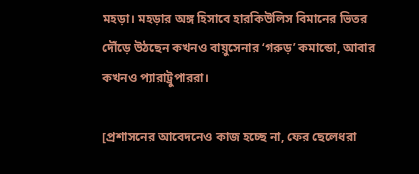মহড়া। মহড়ার অঙ্গ হিসাবে হারকিউলিস বিমানের ভিতর দৌঁড়ে উঠছেন কখনও বায়ুসেনার ‘গরুড়’ কমান্ডো, আবার কখনও প্যারাট্রুপাররা।

[প্রশাসনের আবেদনেও কাজ হচ্ছে না, ফের ছেলেধরা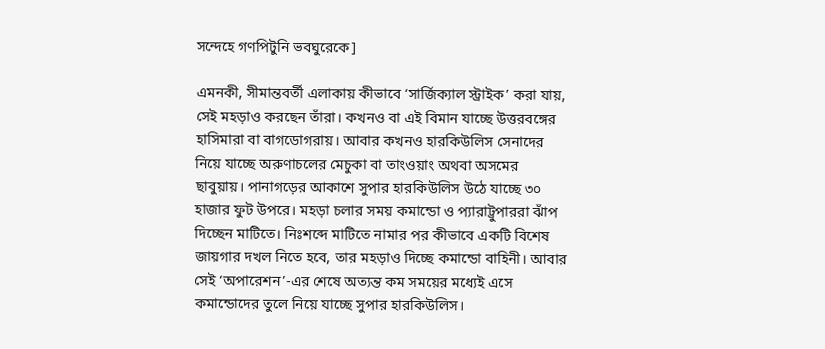সন্দেহে গণপিটুনি ভবঘুরেকে]

এমনকী, সীমান্তবর্তী এলাকায় কীভাবে ‘সার্জিক্যাল স্ট্রাইক’ করা যায়, সেই মহড়াও করছেন তাঁরা। কখনও বা এই বিমান যাচ্ছে উত্তরবঙ্গের হাসিমারা বা বাগডোগরায়। আবার কখনও হারকিউলিস সেনাদের নিয়ে যাচ্ছে অরুণাচলের মেচুকা বা তাংওয়াং অথবা অসমের ছাবুয়ায়। পানাগড়ের আকাশে সুপার হারকিউলিস উঠে যাচ্ছে ৩০ হাজার ফুট উপরে। মহড়া চলার সময় কমান্ডো ও প্যারাট্রুপাররা ঝাঁপ দিচ্ছেন মাটিতে। নিঃশব্দে মাটিতে নামার পর কীভাবে একটি বিশেষ জায়গার দখল নিতে হবে, তার মহড়াও দিচ্ছে কমান্ডো বাহিনী। আবার সেই ‘অপারেশন’-এর শেষে অত্যন্ত কম সময়ের মধ্যেই এসে কমান্ডোদের তুলে নিয়ে যাচ্ছে সুপার হারকিউলিস।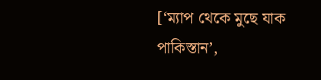[‘ম্যাপ থেকে মুছে যাক পাকিস্তান’,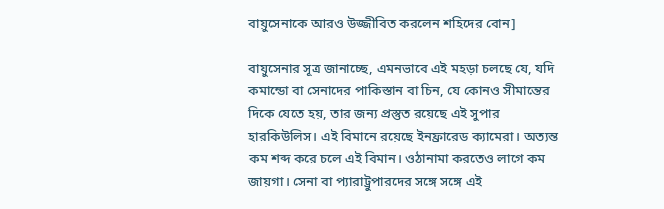বায়ুসেনাকে আরও উজ্জীবিত করলেন শহিদের বোন]

বায়ুসেনার সূত্র জানাচ্ছে, এমনভাবে এই মহড়া চলছে যে, যদি কমান্ডো বা সেনাদের পাকিস্তান বা চিন, যে কোনও সীমান্তের দিকে যেতে হয়, তার জন্য প্রস্তুত রয়েছে এই সুপার হারকিউলিস। এই বিমানে রয়েছে ইনফ্রারেড ক্যামেরা। অত্যন্ত কম শব্দ করে চলে এই বিমান। ওঠানামা করতেও লাগে কম জায়গা। সেনা বা প্যারাট্রুপারদের সঙ্গে সঙ্গে এই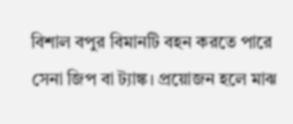বিশাল বপুর বিমানটি বহন করতে পারে সেনা জিপ বা ট্যাঙ্ক। প্রয়োজন হলে মাঝ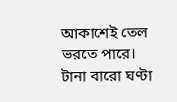আকাশেই তেল ভরতে পারে। টানা বারো ঘণ্টা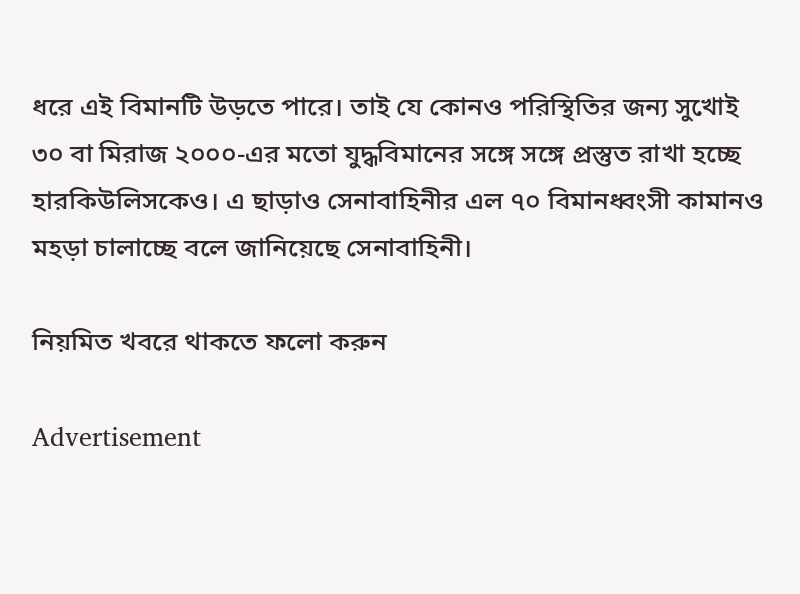ধরে এই বিমানটি উড়তে পারে। তাই যে কোনও পরিস্থিতির জন্য সুখোই ৩০ বা মিরাজ ২০০০-এর মতো যুদ্ধবিমানের সঙ্গে সঙ্গে প্রস্তুত রাখা হচ্ছে হারকিউলিসকেও। এ ছাড়াও সেনাবাহিনীর এল ৭০ বিমানধ্বংসী কামানও মহড়া চালাচ্ছে বলে জানিয়েছে সেনাবাহিনী।

নিয়মিত খবরে থাকতে ফলো করুন

Advertisement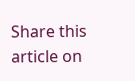Share this article on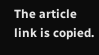The article link is copied.